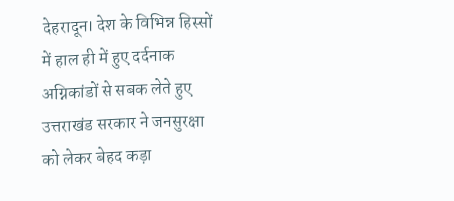देहरादून। देश के विभिन्न हिस्सों में हाल ही में हुए दर्दनाक अग्निकांडों से सबक लेते हुए उत्तराखंड सरकार ने जनसुरक्षा को लेकर बेहद कड़ा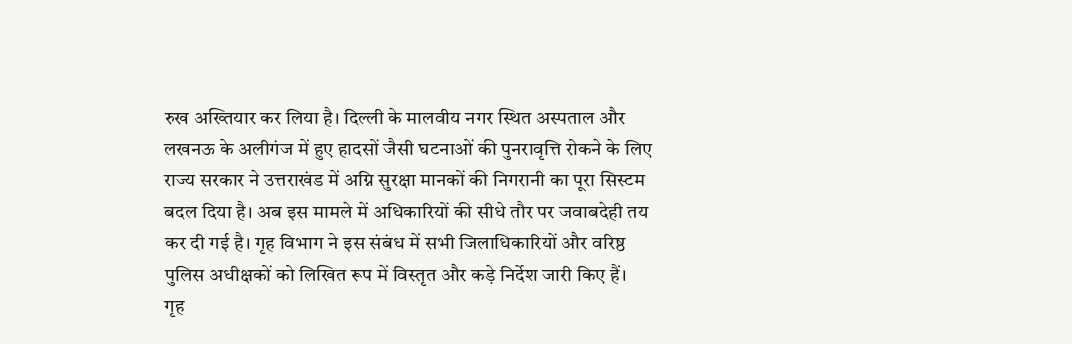रुख अख्तियार कर लिया है। दिल्ली के मालवीय नगर स्थित अस्पताल और लखनऊ के अलीगंज में हुए हादसों जैसी घटनाओं की पुनरावृत्ति रोकने के लिए राज्य सरकार ने उत्तराखंड में अग्नि सुरक्षा मानकों की निगरानी का पूरा सिस्टम बदल दिया है। अब इस मामले में अधिकारियों की सीधे तौर पर जवाबदेही तय कर दी गई है। गृह विभाग ने इस संबंध में सभी जिलाधिकारियों और वरिष्ठ पुलिस अधीक्षकों को लिखित रूप में विस्तृत और कड़े निर्देश जारी किए हैं।
गृह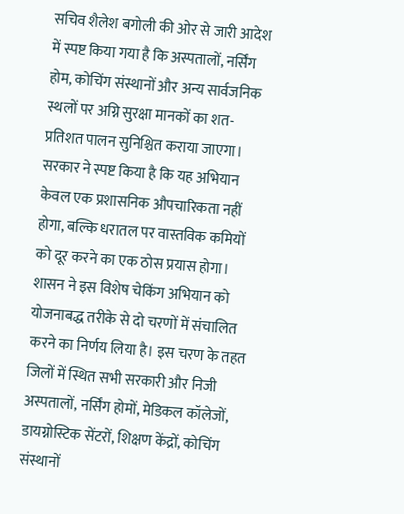सचिव शैलेश बगोली की ओर से जारी आदेश में स्पष्ट किया गया है कि अस्पतालों, नर्सिंग होम, कोचिंग संस्थानों और अन्य सार्वजनिक स्थलों पर अग्नि सुरक्षा मानकों का शत-प्रतिशत पालन सुनिश्चित कराया जाएगा। सरकार ने स्पष्ट किया है कि यह अभियान केवल एक प्रशासनिक औपचारिकता नहीं होगा, बल्कि धरातल पर वास्तविक कमियों को दूर करने का एक ठोस प्रयास होगा। शासन ने इस विशेष चेकिंग अभियान को योजनाबद्ध तरीके से दो चरणों में संचालित करने का निर्णय लिया है। इस चरण के तहत जिलों में स्थित सभी सरकारी और निजी अस्पतालों, नर्सिंग होमों, मेडिकल कॉलेजों, डायग्नोस्टिक सेंटरों, शिक्षण केंद्रों, कोचिंग संस्थानों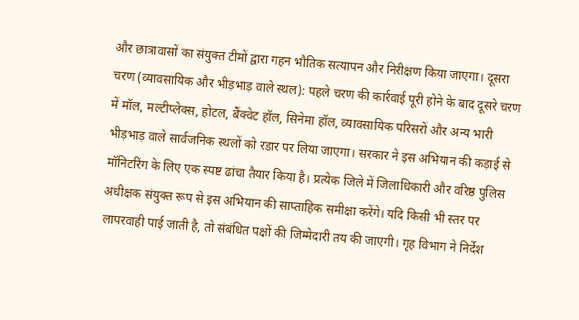और छात्रावासों का संयुक्त टीमों द्वारा गहन भौतिक सत्यापन और निरीक्षण किया जाएगा। दूसरा चरण (व्यावसायिक और भीड़भाड़ वाले स्थल): पहले चरण की कार्रवाई पूरी होने के बाद दूसरे चरण में मॉल, मल्टीप्लेक्स, होटल, बैंक्वेट हॉल, सिनेमा हॉल, व्यावसायिक परिसरों और अन्य भारी भीड़भाड़ वाले सार्वजनिक स्थलों को रडार पर लिया जाएगा। सरकार ने इस अभियान की कड़ाई से मॉनिटरिंग के लिए एक स्पष्ट ढांचा तैयार किया है। प्रत्येक जिले में जिलाधिकारी और वरिष्ठ पुलिस अधीक्षक संयुक्त रूप से इस अभियान की साप्ताहिक समीक्षा करेंगे। यदि किसी भी स्तर पर लापरवाही पाई जाती है, तो संबंधित पक्षों की जिम्मेदारी तय की जाएगी। गृह विभाग ने निर्देश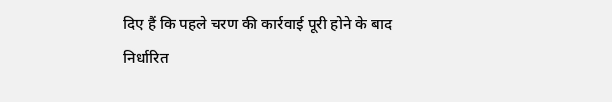दिए हैं कि पहले चरण की कार्रवाई पूरी होने के बाद निर्धारित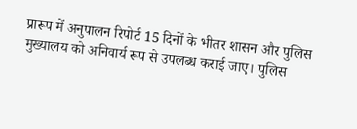प्रारूप में अनुपालन रिपोर्ट 15 दिनों के भीतर शासन और पुलिस मुख्यालय को अनिवार्य रूप से उपलब्ध कराई जाए। पुलिस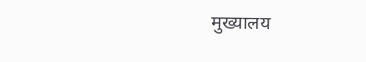मुख्यालय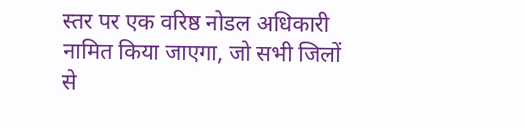स्तर पर एक वरिष्ठ नोडल अधिकारी नामित किया जाएगा, जो सभी जिलों से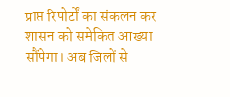प्राप्त रिपोर्टों का संकलन कर शासन को समेकित आख्या सौंपेगा। अब जिलों से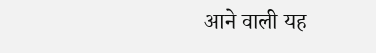आने वाली यह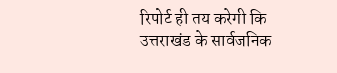रिपोर्ट ही तय करेगी कि उत्तराखंड के सार्वजनिक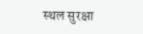स्थल सुरक्षा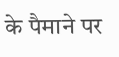के पैमाने पर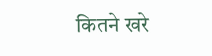कितने खरे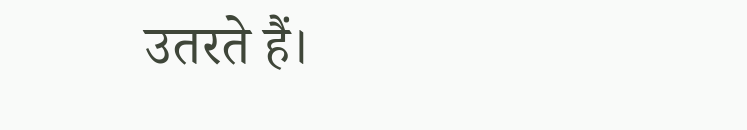उतरते हैं।